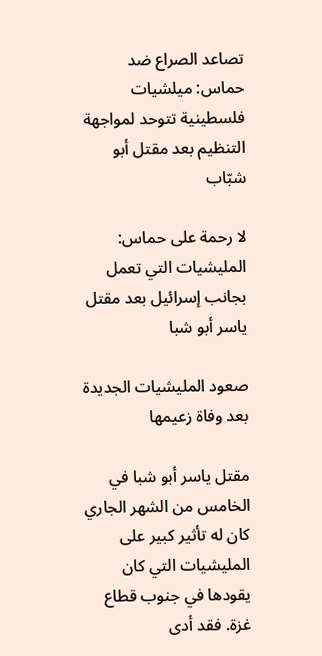تصاعد الصراع ضد حماس: ميلشيات فلسطينية تتوحد لمواجهة التنظيم بعد مقتل أبو شبّاب

لا رحمة على حماس: المليشيات التي تعمل بجانب إسرائيل بعد مقتل ياسر أبو شبا

صعود المليشيات الجديدة بعد وفاة زعيمها

مقتل ياسر أبو شبا في الخامس من الشهر الجاري كان له تأثير كبير على المليشيات التي كان يقودها في جنوب قطاع غزة. فقد أدى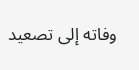وفاته إلى تصعيد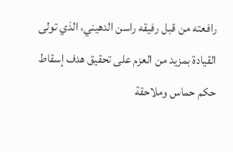رافعته من قبل رفيقه راسن الدهيني، الذي تولى القيادة بمزيد من العزم على تحقيق هدف إسقاط حكم حماس وملاحقة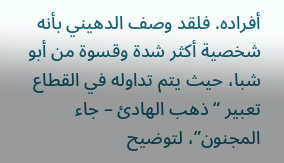أفراده. فلقد وصف الدهيني بأنه شخصية أكثر شدة وقسوة من أبو شبا، حيث يتم تداوله في القطاع تعبير “ذهب الهادئ – جاء المجنون”، لتوضيح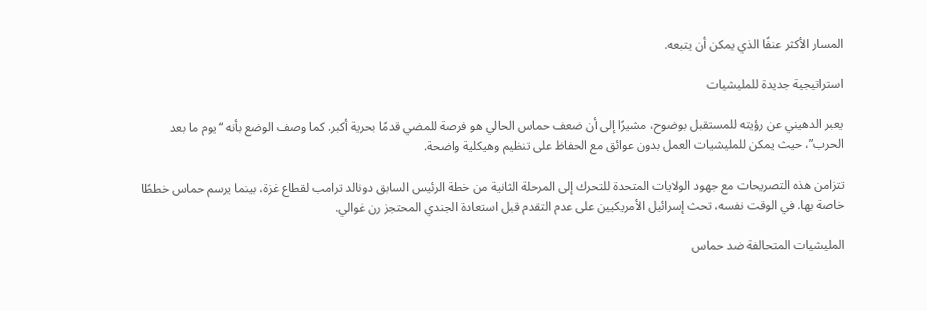المسار الأكثر عنفًا الذي يمكن أن يتبعه.

استراتيجية جديدة للمليشيات

يعبر الدهيني عن رؤيته للمستقبل بوضوح، مشيرًا إلى أن ضعف حماس الحالي هو فرصة للمضي قدمًا بحرية أكبر. كما وصف الوضع بأنه “يوم ما بعد الحرب”، حيث يمكن للمليشيات العمل بدون عوائق مع الحفاظ على تنظيم وهيكلية واضحة.

تتزامن هذه التصريحات مع جهود الولايات المتحدة للتحرك إلى المرحلة الثانية من خطة الرئيس السابق دونالد ترامب لقطاع غزة، بينما يرسم حماس خططًا خاصة بها. في الوقت نفسه، تحث إسرائيل الأمريكيين على عدم التقدم قبل استعادة الجندي المحتجز رن غوالي.

المليشيات المتحالفة ضد حماس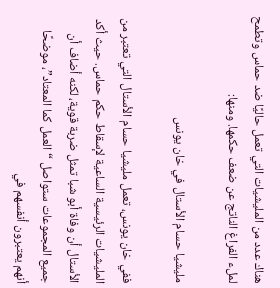هناك عدد من المليشيات التي تعمل حاليًا ضد حماس وتطمح لملء الفراغ الناتج عن ضعف حكمها. ومنها:

مليشيا حسام الأستال في خان يونس

ففي خان يونس، تعمل مليشيا حسام الأستال التي تعتبر من المليشيات الرئيسية الساعية لإسقاط حكم حماس. حيث أكد الأستال أن وفاة أبو شبا تمثل ضربة قوية، لكنه أضاف أن جميع المجموعات ستواصل “العمل كما المعتاد”، موضحًا أنهم يعتبرون أنفسهم في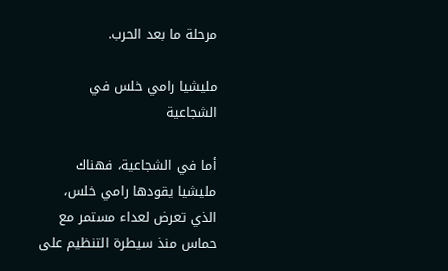مرحلة ما بعد الحرب.

مليشيا رامي خلس في الشجاعية

أما في الشجاعية، فهناك مليشيا يقودها رامي خلس، الذي تعرض لعداء مستمر مع حماس منذ سيطرة التنظيم على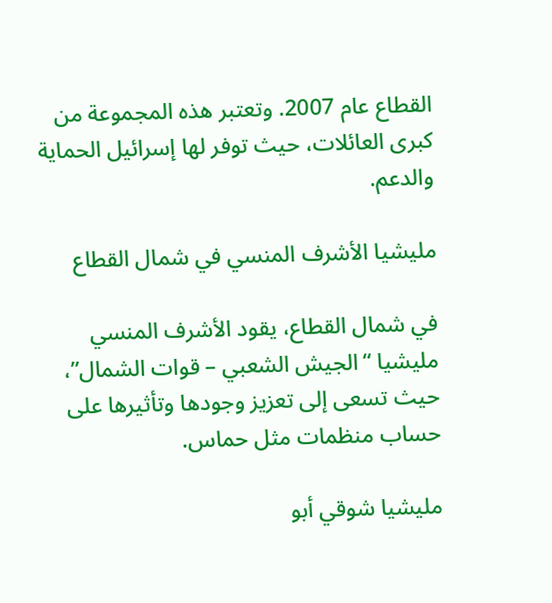القطاع عام 2007. وتعتبر هذه المجموعة من كبرى العائلات، حيث توفر لها إسرائيل الحماية والدعم.

مليشيا الأشرف المنسي في شمال القطاع

في شمال القطاع، يقود الأشرف المنسي مليشيا “الجيش الشعبي – قوات الشمال”، حيث تسعى إلى تعزيز وجودها وتأثيرها على حساب منظمات مثل حماس.

مليشيا شوقي أبو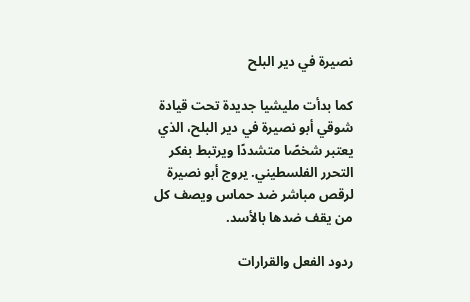نصيرة في دير البلح

كما بدأت مليشيا جديدة تحت قيادة شوقي أبو نصيرة في دير البلح، الذي يعتبر شخصًا متشددًا ويرتبط بفكر التحرر الفلسطيني. يروج أبو نصيرة لرقص مباشر ضد حماس ويصف كل من يقف ضدها بالأسد.

ردود الفعل والقرارات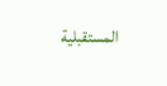المستقبلية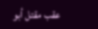عقب مقتل أبو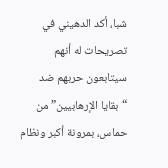شبا، أكد الدهيني في تصريحات له أنهم سيتابعون حربهم ضد “بقايا الإرهابيين” من حماس، بمرونة أكبر ونظام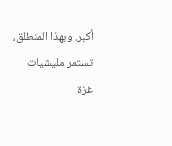أكبر. وبهذا المنطلق، تستمر مليشيات غزة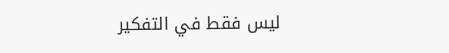ليس فقط في التفكير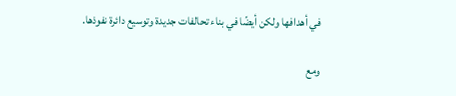في أهدافها ولكن أيضًا في بناء تحالفات جديدة وتوسيع دائرة نفوذها.

ومع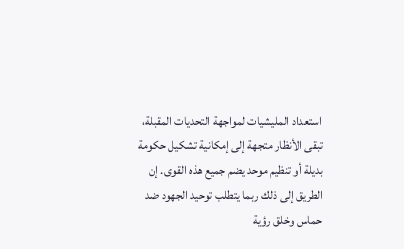استعداد المليشيات لمواجهة التحديات المقبلة، تبقى الأنظار متجهة إلى إمكانية تشكيل حكومة بديلة أو تنظيم موحد يضم جميع هذه القوى. إن الطريق إلى ذلك ربما يتطلب توحيد الجهود ضد حماس وخلق رؤية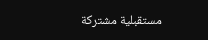مستقبلية مشتركة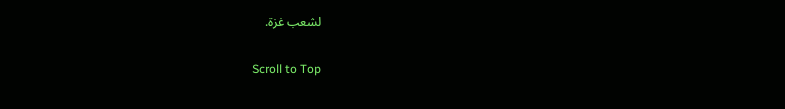لشعب غزة.

Scroll to Top